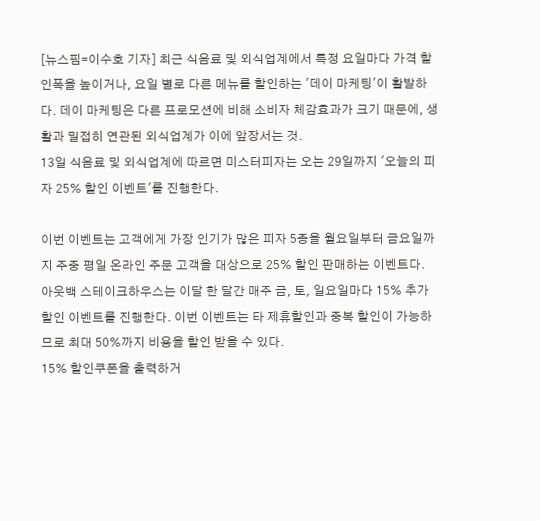[뉴스핌=이수호 기자] 최근 식음료 및 외식업계에서 특정 요일마다 가격 할인폭을 높이거나, 요일 별로 다른 메뉴를 할인하는 '데이 마케팅'이 활발하다. 데이 마케팅은 다른 프로모션에 비해 소비자 체감효과가 크기 때문에, 생활과 밀접히 연관된 외식업계가 이에 앞장서는 것.
13일 식음료 및 외식업계에 따르면 미스터피자는 오는 29일까지 '오늘의 피자 25% 할인 이벤트'를 진행한다.

이번 이벤트는 고객에게 가장 인기가 많은 피자 5종을 월요일부터 금요일까지 주중 평일 온라인 주문 고객을 대상으로 25% 할인 판매하는 이벤트다.
아웃백 스테이크하우스는 이달 한 달간 매주 금, 토, 일요일마다 15% 추가 할인 이벤트를 진행한다. 이번 이벤트는 타 제휴할인과 중복 할인이 가능하므로 최대 50%까지 비용을 할인 받을 수 있다.
15% 할인쿠폰을 출력하거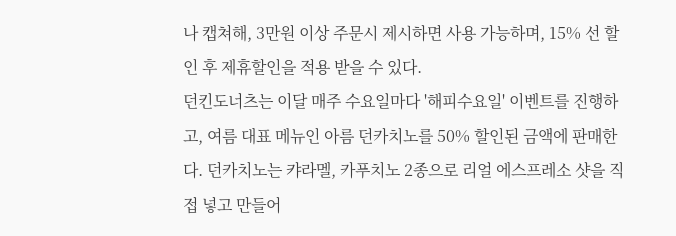나 캡쳐해, 3만원 이상 주문시 제시하면 사용 가능하며, 15% 선 할인 후 제휴할인을 적용 받을 수 있다.
던킨도너츠는 이달 매주 수요일마다 '해피수요일' 이벤트를 진행하고, 여름 대표 메뉴인 아름 던카치노를 50% 할인된 금액에 판매한다. 던카치노는 캬라멜, 카푸치노 2종으로 리얼 에스프레소 샷을 직접 넣고 만들어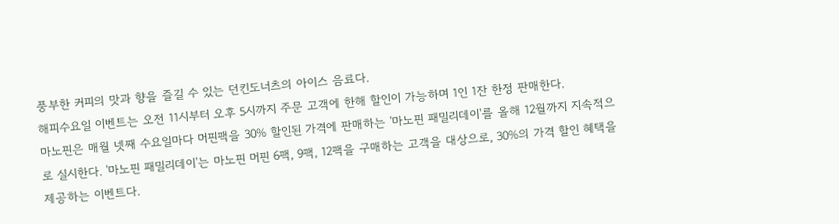풍부한 커피의 맛과 향을 즐길 수 있는 던킨도너츠의 아이스 음료다.
해피수요일 이벤트는 오전 11시부터 오후 5시까지 주문 고객에 한해 할인이 가능하며 1인 1잔 한정 판매한다.
마노핀은 매월 넷째 수요일마다 머핀팩을 30% 할인된 가격에 판매하는 '마노핀 패밀리데이'를 올해 12월까지 지속적으로 실시한다. '마노핀 패밀리데이'는 마노핀 머핀 6팩, 9팩, 12팩을 구매하는 고객을 대상으로, 30%의 가격 할인 혜택을 제공하는 이벤트다.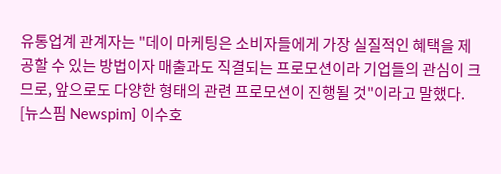유통업계 관계자는 "데이 마케팅은 소비자들에게 가장 실질적인 혜택을 제공할 수 있는 방법이자 매출과도 직결되는 프로모션이라 기업들의 관심이 크므로, 앞으로도 다양한 형태의 관련 프로모션이 진행될 것"이라고 말했다.
[뉴스핌 Newspim] 이수호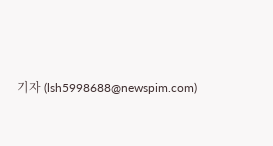기자 (lsh5998688@newspim.com)